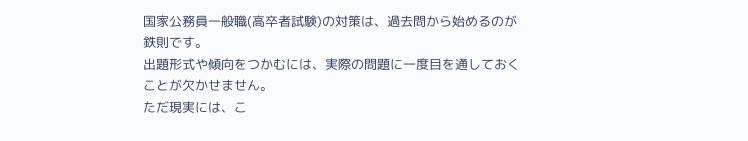国家公務員一般職(高卒者試験)の対策は、過去問から始めるのが鉄則です。
出題形式や傾向をつかむには、実際の問題に一度目を通しておくことが欠かせません。
ただ現実には、こ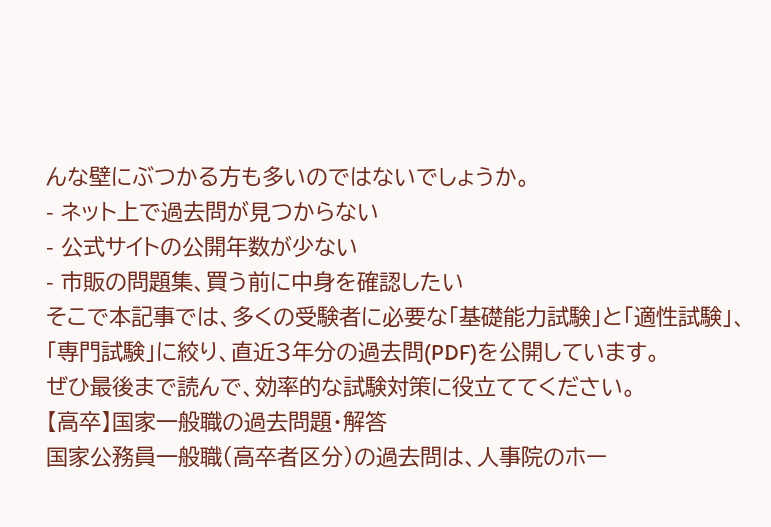んな壁にぶつかる方も多いのではないでしょうか。
- ネット上で過去問が見つからない
- 公式サイトの公開年数が少ない
- 市販の問題集、買う前に中身を確認したい
そこで本記事では、多くの受験者に必要な「基礎能力試験」と「適性試験」、「専門試験」に絞り、直近3年分の過去問(PDF)を公開しています。
ぜひ最後まで読んで、効率的な試験対策に役立ててください。
【高卒】国家一般職の過去問題・解答
国家公務員一般職(高卒者区分)の過去問は、人事院のホー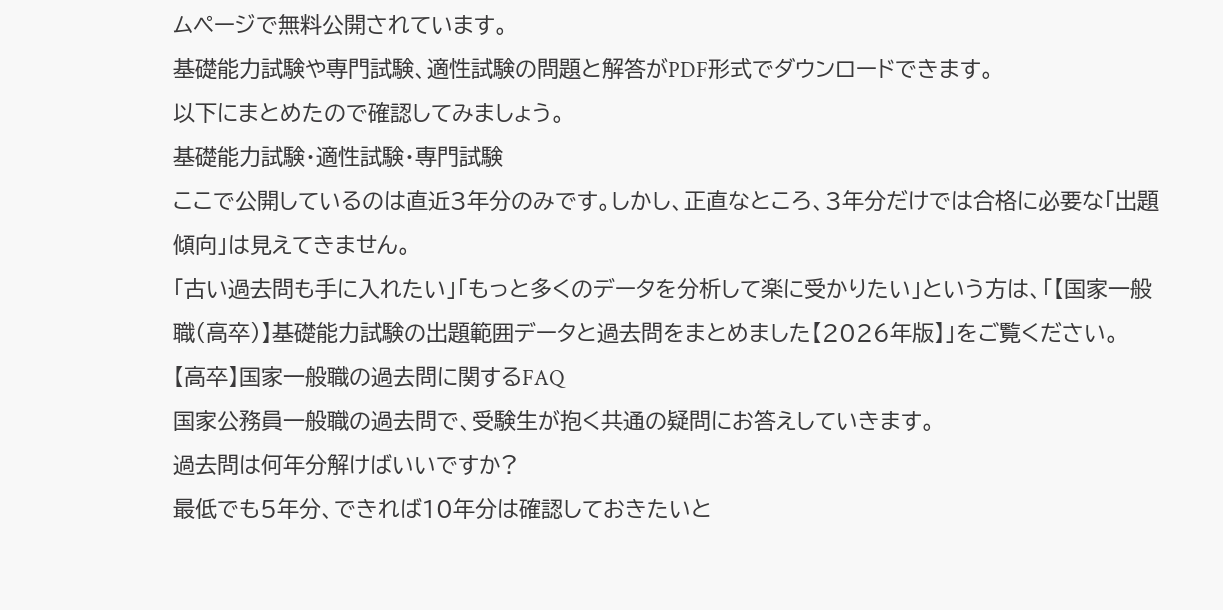ムページで無料公開されています。
基礎能力試験や専門試験、適性試験の問題と解答がPDF形式でダウンロードできます。
以下にまとめたので確認してみましょう。
基礎能力試験・適性試験・専門試験
ここで公開しているのは直近3年分のみです。しかし、正直なところ、3年分だけでは合格に必要な「出題傾向」は見えてきません。
「古い過去問も手に入れたい」「もっと多くのデータを分析して楽に受かりたい」という方は、「【国家一般職(高卒)】基礎能力試験の出題範囲データと過去問をまとめました【2026年版】」をご覧ください。
【高卒】国家一般職の過去問に関するFAQ
国家公務員一般職の過去問で、受験生が抱く共通の疑問にお答えしていきます。
過去問は何年分解けばいいですか?
最低でも5年分、できれば10年分は確認しておきたいと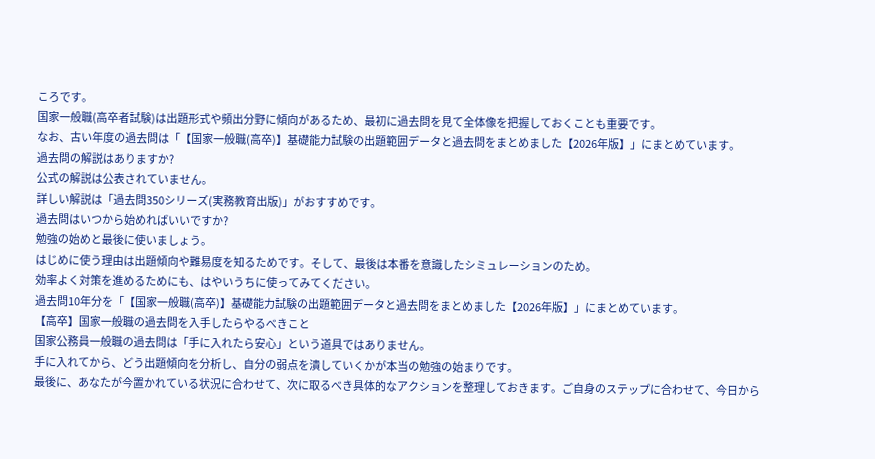ころです。
国家一般職(高卒者試験)は出題形式や頻出分野に傾向があるため、最初に過去問を見て全体像を把握しておくことも重要です。
なお、古い年度の過去問は「【国家一般職(高卒)】基礎能力試験の出題範囲データと過去問をまとめました【2026年版】」にまとめています。
過去問の解説はありますか?
公式の解説は公表されていません。
詳しい解説は「過去問350シリーズ(実務教育出版)」がおすすめです。
過去問はいつから始めればいいですか?
勉強の始めと最後に使いましょう。
はじめに使う理由は出題傾向や難易度を知るためです。そして、最後は本番を意識したシミュレーションのため。
効率よく対策を進めるためにも、はやいうちに使ってみてください。
過去問10年分を「【国家一般職(高卒)】基礎能力試験の出題範囲データと過去問をまとめました【2026年版】」にまとめています。
【高卒】国家一般職の過去問を入手したらやるべきこと
国家公務員一般職の過去問は「手に入れたら安心」という道具ではありません。
手に入れてから、どう出題傾向を分析し、自分の弱点を潰していくかが本当の勉強の始まりです。
最後に、あなたが今置かれている状況に合わせて、次に取るべき具体的なアクションを整理しておきます。ご自身のステップに合わせて、今日から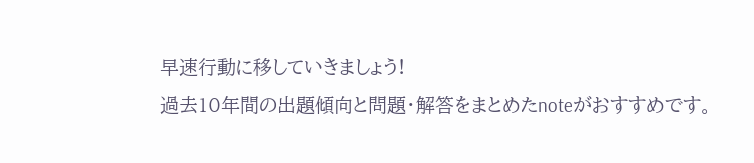早速行動に移していきましょう!
過去10年間の出題傾向と問題・解答をまとめたnoteがおすすめです。